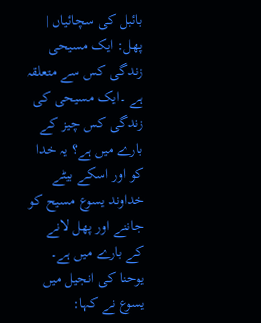بائبل کی سچائیاں |
پھل: ایک مسیحی زندگی کس سے متعلقہ ہے ۔ایک مسیحی کی زندگی کس چیز کے بارے میں ہے؟ یہ خدا کو اور اسکے بیٹے خداوند یسوع مسیح کو جاننے اور پھل لانے کے بارے میں ہے۔ یوحنا کی انجیل میں یسوع نے کہا: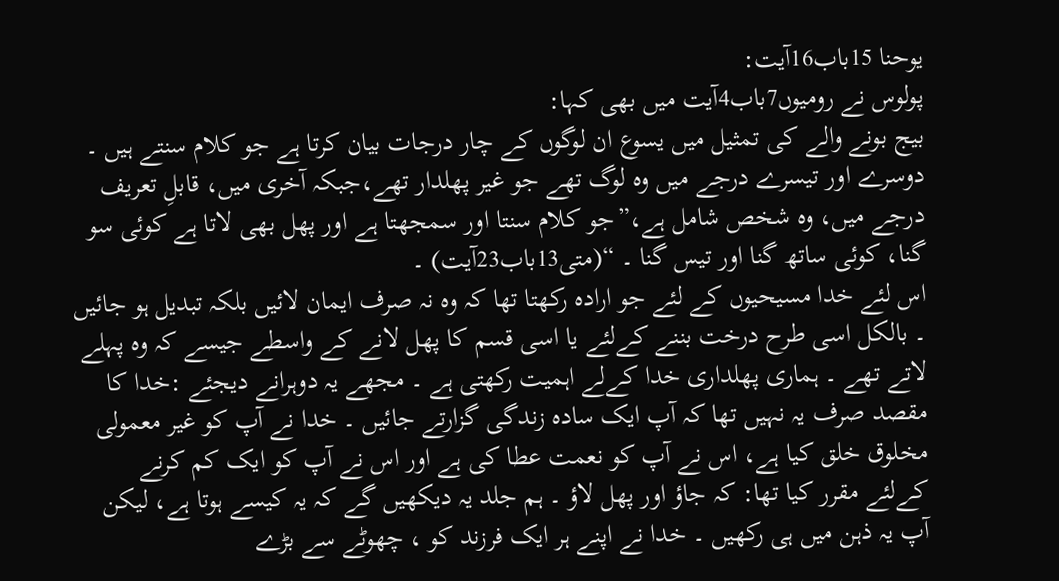یوحنا 15باب16آیت:
پولوس نے رومیوں7باب4آیت میں بھی کہا:
بیج بونے والے کی تمثیل میں یسوع ان لوگوں کے چار درجات بیان کرتا ہے جو کلام سنتے ہیں ۔ دوسرے اور تیسرے درجے میں وہ لوگ تھے جو غیر پھلدار تھے،جبکہ آخری میں، قابلِ تعریف درجے میں، وہ شخص شامل ہے،”جو کلام سنتا اور سمجھتا ہے اور پھل بھی لاتا ہے کوئی سو گنا، کوئی ساتھ گنا اور تیس گنا ۔ “(متی13باب23آیت) ۔
اس لئے خدا مسیحیوں کے لئے جو ارادہ رکھتا تھا کہ وہ نہ صرف ایمان لائیں بلکہ تبدیل ہو جائیں ۔ بالکل اسی طرح درخت بننے کےلئے یا اسی قسم کا پھل لانے کے واسطے جیسے کہ وہ پہلے لاتے تھے ۔ ہماری پھلداری خدا کےلے اہمیت رکھتی ہے ۔ مجھے یہ دوہرانے دیجئے :خدا کا مقصد صرف یہ نہیں تھا کہ آپ ایک سادہ زندگی گزارتے جائیں ۔ خدا نے آپ کو غیر معمولی مخلوق خلق کیا ہے، اس نے آپ کو نعمت عطا کی ہے اور اس نے آپ کو ایک کم کرنے کےلئے مقرر کیا تھا: کہ جاؤ اور پھل لاؤ ۔ ہم جلد یہ دیکھیں گے کہ یہ کیسے ہوتا ہے، لیکن آپ یہ ذہن میں ہی رکھیں ۔ خدا نے اپنے ہر ایک فرزند کو ، چھوٹے سے بڑے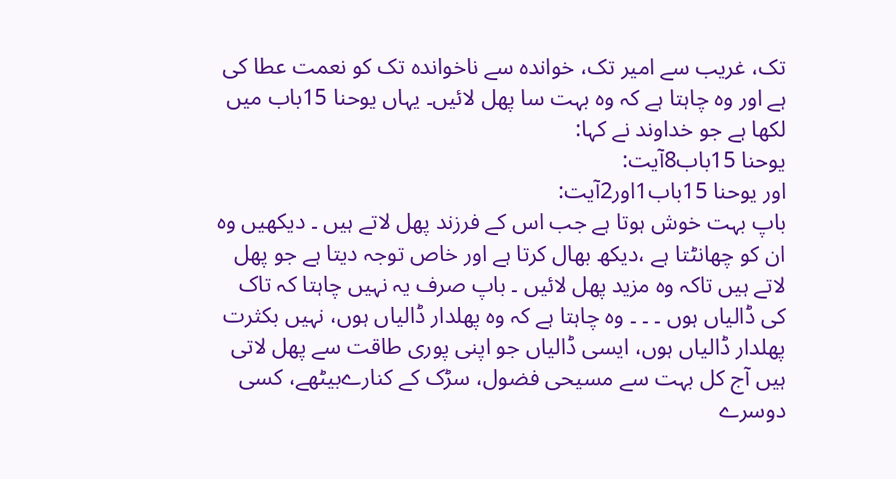تک، غریب سے امیر تک، خواندہ سے ناخواندہ تک کو نعمت عطا کی ہے اور وہ چاہتا ہے کہ وہ بہت سا پھل لائیں۔ یہاں یوحنا 15باب میں لکھا ہے جو خداوند نے کہا:
یوحنا 15باب8آیت:
اور یوحنا 15باب1اور2آیت:
باپ بہت خوش ہوتا ہے جب اس کے فرزند پھل لاتے ہیں ۔ دیکھیں وہ ان کو چھانٹتا ہے ،دیکھ بھال کرتا ہے اور خاص توجہ دیتا ہے جو پھل لاتے ہیں تاکہ وہ مزید پھل لائیں ۔ باپ صرف یہ نہیں چاہتا کہ تاک کی ڈالیاں ہوں ۔ ۔ ۔ وہ چاہتا ہے کہ وہ پھلدار ڈالیاں ہوں، نہیں بکثرت پھلدار ڈالیاں ہوں، ایسی ڈالیاں جو اپنی پوری طاقت سے پھل لاتی ہیں آج کل بہت سے مسیحی فضول، سڑک کے کنارےبیٹھے، کسی دوسرے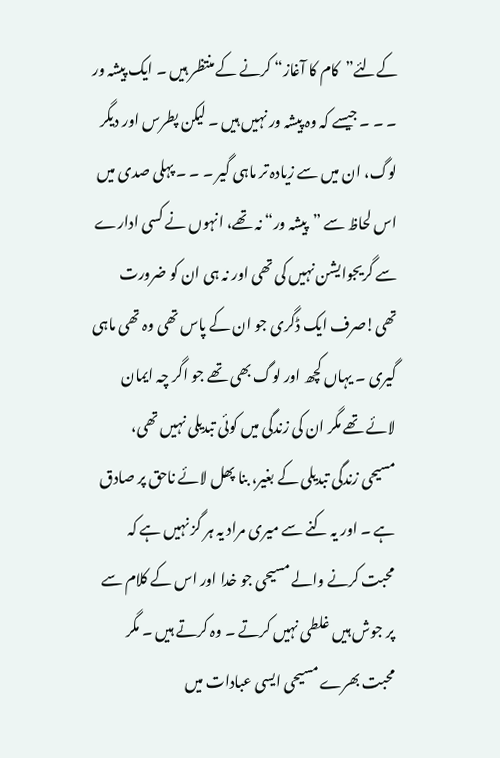کےلئے”کام کا آغاز“ کرنے کے منتظر ہیں ۔ ایک پیشہ ور ۔ ۔ ۔ جیسے کہ وہ پیشہ ور نہیں ہیں ۔ لیکن پطرس اور دیگر لوگ، ان میں سے زیادہ تر ماہی گیر ۔ ۔ ۔ پہلی صدی میں اس لحاظ سے ”پیشہ ور“ نہ تھے، انہوں نے کسی ادارے سے گریجوایشن نہیں کی تھی اور نہ ہی ان کو ضرورت تھی!صرف ایک ڈگری جو ان کے پاس تھی وہ تھی ماہی گیری ۔ یہاں کچھ اور لوگ بھی تھے جو اگر چہ ایمان لائے تھے مگر ان کی زندگی میں کوئی تبدیلی نہیں تھی، مسیحی زندگی تبدیلی کے بغیر، بنا پھل لائے ناحق پر صادق ہے ۔ اور یہ کنے سے میری مراد یہ ہر گز نہیں ہے کہ محبت کرنے والے مسیحی جو خدا اور اس کے کلام سے پر جوش ہیں غلطی نہیں کرتے ۔ وہ کرتے ہیں ۔ مگر محبت بھرے مسیحی ایسی عبادات میں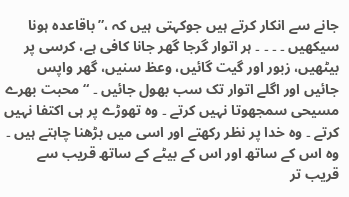جانے سے انکار کرتے ہیں جوکہتی ہیں کہ ،”باقاعدہ ہونا سیکھیں ۔ ۔ ۔ ۔ ہر اتوار گرجا گھر جانا کافی ہے، کرسی پر بیٹھیں، زبور اور گیت گائیں، وعظ سنیں، گھر واپس جائیں اور اگلے اتوار تک سب بھول جائیں ۔ “ محبت بھرے مسیحی سمجھوتا نہیں کرتے ۔ وہ تھوڑے پر ہی اکتفا نہیں کرتے ۔ وہ خدا پر نظر رکھتے اور اسی میں بڑھنا چاہتے ہیں ۔ وہ اس کے ساتھ اور اس کے بیٹے کے ساتھ قریب سے قریب تر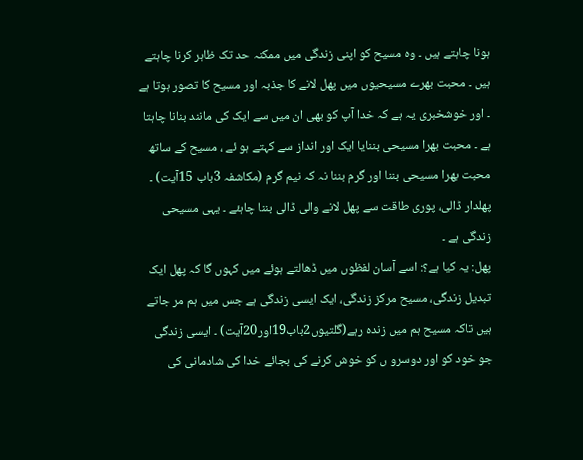ہونا چاہتے ہیں ۔ وہ مسیح کو اپنی زندگی میں ممکنہ حد تک ظاہر کرنا چاہتے ہیں ۔ محبت بھرے مسیحیوں میں پھل لانے کا جذبہ اور مسیح کا تصور ہوتا ہے ۔ اور خوشخبری یہ ہے کہ خدا آپ کو بھی ان میں سے ایک کی مانند بنانا چاہتا ہے ۔ محبت بھرا مسیحی بننایا ایک اور انداز سے کہتے ہو ئے ، مسیح کے ساتھ محبت بھرا مسیحی بننا اور گرم بننا نہ کہ نیم گرم (مکاشفہ 3باب 15آیت) ۔ پھلدار ڈالی، پوری طاقت سے پھل لانے والی ڈالی بننا چاہئے ۔ یہی مسیحی زندگی ہے ۔
پھل: یہ کیا ہے؟: اسے آسان لفظوں میں ڈھالتے ہوئے میں کہوں گا کہ پھل ایک تبدیل زندگی، مسیح مرکز زندگی، ایک ایسی زندگی ہے جس میں ہم مر جاتے ہیں تاکہ مسیح ہم میں زندہ رہے(گلتیوں2باب19اور20آیت) ۔ ایسی زندگی جو خود کو اور دوسرو ں کو خوش کرنے کی بجائے خدا کی شادمانی کی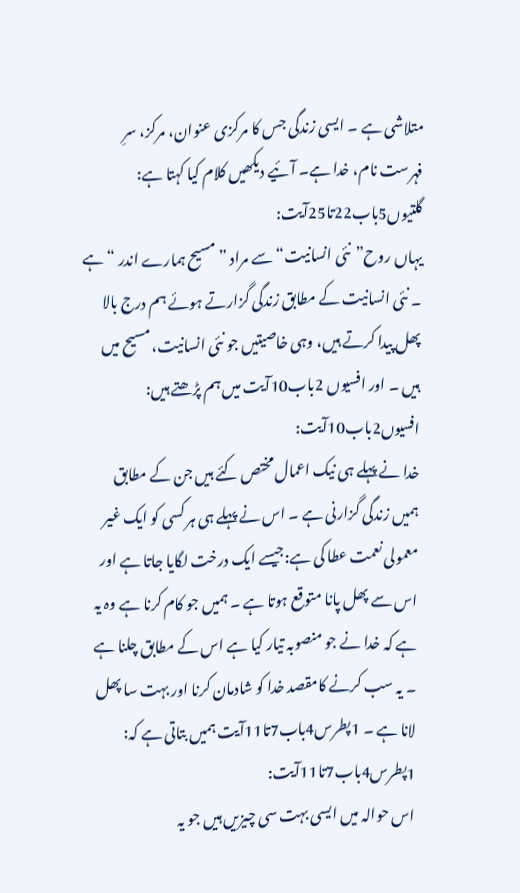متلاشی ہے ۔ ایسی زندگی جس کا مرکزی عنوان، مرکز، سرِ فہرست نام، خدا ہے۔ آئیے دیکھیں کلام کیا کہتا ہے:
گلتیوں5باب22تا25آیت:
یہاں روح”نئی انسانیت“ سے مراد ” مسیح ہمارے اندر “ ہے ۔ نئی انسانیت کے مطابق زندگی گزارتے ہوئے ہم درج بالا پھل پیدا کرتے ہیں، وہی خاصیتیں جو نئی انسانیت، مسیح میں ہیں ۔ اور افسیوں 2باب10آیت میں ہم پڑھتے ہیں:
افسیوں2باب10آیت:
خدا نے پہلے ہی نیک اعمال مختص کئے ہیں جن کے مطابق ہمیں زندگی گزارنی ہے ۔ اس نے پہلے ہی ہر کسی کو ایک غیر معمولی نعمت عطا کی ہے:جیسے ایک درخت لگایا جاتا ہے اور اس سے پھل پانا متوقع ہوتا ہے ۔ ہمیں جو کام کرنا ہے وہ یہ ہے کہ خدا نے جو منصوبہ تیار کیا ہے اس کے مطابق چلنا ہے ۔ یہ سب کرنے کامقصد خدا کو شادمان کرنا اور بہت سا پھل لانا ہے ۔ 1پطرس4باب7تا11آیت ہمیں بتاتی ہے کہ:
1پطرس4باب7تا11آیت:
اس حوالہ میں ایسی بہت سی چیزیں ہیں جو یہ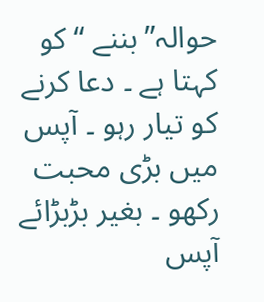حوالہ”بننے “ کو کہتا ہے ۔ دعا کرنے کو تیار رہو ۔ آپس میں بڑی محبت رکھو ۔ بغیر بڑبڑائے آپس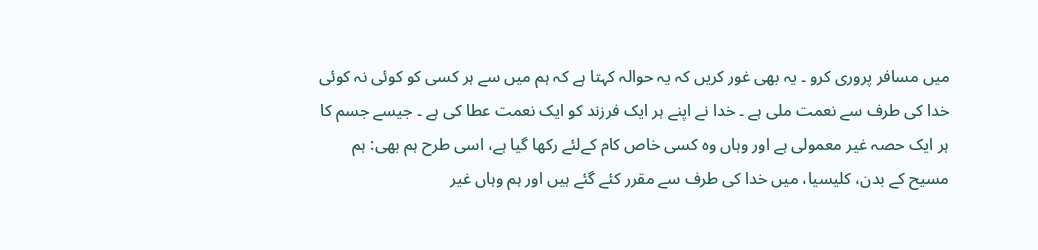میں مسافر پروری کرو ۔ یہ بھی غور کریں کہ یہ حوالہ کہتا ہے کہ ہم میں سے ہر کسی کو کوئی نہ کوئی خدا کی طرف سے نعمت ملی ہے ۔ خدا نے اپنے ہر ایک فرزند کو ایک نعمت عطا کی ہے ۔ جیسے جسم کا ہر ایک حصہ غیر معمولی ہے اور وہاں وہ کسی خاص کام کےلئے رکھا گیا ہے، اسی طرح ہم بھی: ہم مسیح کے بدن، کلیسیا، میں خدا کی طرف سے مقرر کئے گئے ہیں اور ہم وہاں غیر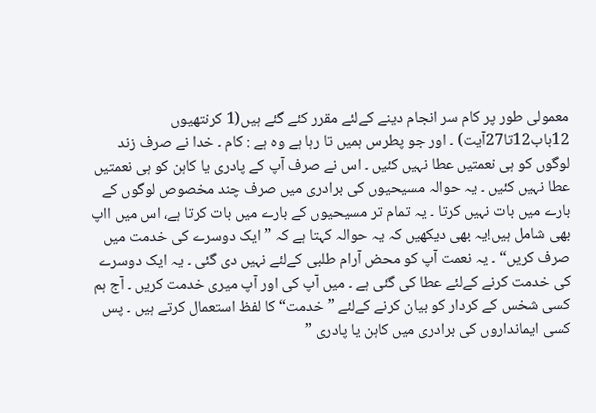معمولی طور پر کام سر انجام دینے کےلئے مقرر کئے گئے ہیں(1 کرنتھیوں 12باب12تا27آیت) ۔ اور جو پطرس ہمیں تا رہا ہے وہ ہے : کام ۔ خدا نے صرف زند لوگوں کو ہی نعمتیں عطا نہیں کئیں ۔ اس نے صرف آپ کے پادری یا کاہن کو ہی نعمتیں عطا نہیں کئیں ۔ یہ حوالہ مسیحیوں کی برادری میں صرف چند مخصوص لوگوں کے بارے میں بات نہیں کرتا ۔ یہ تمام تر مسیحیوں کے بارے میں بات کرتا ہے، اس میں ااپ بھی شامل ہیں!یہ بھی دیکھیں کہ یہ حوالہ کہتا ہے کہ ” ایک دوسرے کی خدمت میں صرف کریں“ ۔ یہ نعمت آپ کو محض آرام طلبی کےلئے نہیں دی گئی ۔ یہ ایک دوسرے کی خدمت کرنے کےلئے عطا کی گئی ہے ۔ میں آپ کی اور آپ میری خدمت کریں ۔ آج ہم کسی شخس کے کردار کو بیان کرنے کےلئے ” خدمت“ کا لفظ استعمال کرتے ہیں ۔ پس کسی ایمانداروں کی برادری میں کاہن یا پادری ”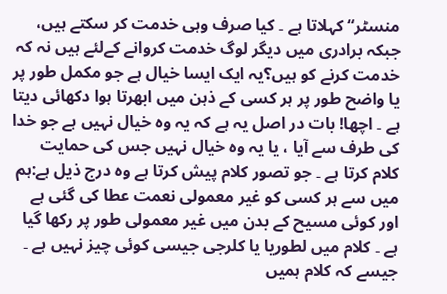منسٹر“ کہلاتا ہے ۔ کیا صرف وہی خدمت کر سکتے ہیں، جبکہ برادری میں دیگر لوگ خدمت کروانے کےلئے ہیں نہ کہ خدمت کرنے کو ہیں؟یہ ایک ایسا خیال ہے جو مکمل طور پر یا واضح طور پر ہر کسی کے ذہن میں ابھرتا ہوا دکھائی دیتا ہے ۔ اچھا! بات در اصل یہ ہے کہ یہ وہ خیال نہیں ہے جو خدا کی طرف سے آیا ، یا یہ وہ خیال نہیں جس کی حمایت کلام کرتا ہے ۔ جو تصور کلام پیش کرتا ہے وہ درج ذیل ہے:ہم میں سے ہر کسی کو غیر معمولی نعمت عطا کی گئی ہے اور کوئی مسیح کے بدن میں غیر معمولی طور پر رکھا گیا ہے ۔ کلام میں لطوریا یا کلرجی جیسی کوئی چیز نہیں ہے ۔ جیسے کہ کلام ہمیں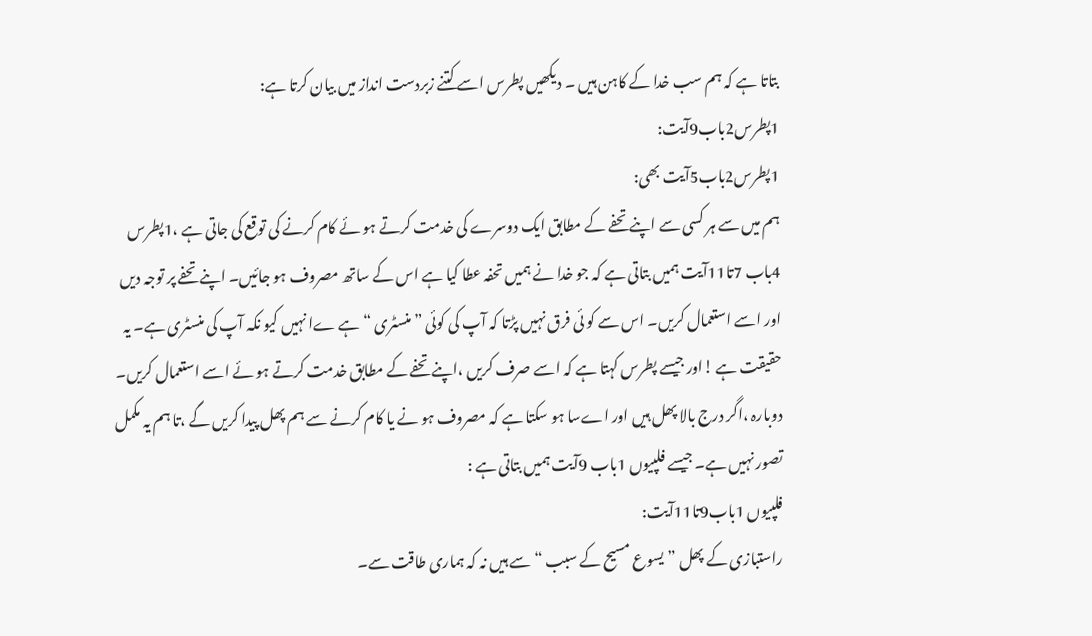بتاتا ہے کہ ہم سب خدا کے کاہن ہیں ۔ دیکھیں پطرس اسے کتنے زبردست انداز میں بیان کرتا ہے:
1پطرس2باب9آیت:
1پطرس2باب5آیت بھی:
ہم میں سے ہر کسی سے اپنے تحفے کے مطابق ایک دوسرے کی خدمت کرتے ہو ئے کام کرنے کی توقع کی جاتی ہے ،1پطرس 4باب 7تا11آیت ہمیں بتاتی ہے کہ جو خدا نے ہمیں تحفہ عطا کیا ہے اس کے ساتھ مصروف ہو جائیں۔ اپنے تحفے پر توجہ دیں اور اسے استعمال کریں۔ اس سے کو ئی فرق نہیں پڑتا کہ آپ کی کوئی ”منسٹری “ہے ےا نہیں کیو نکہ آپ کی منسٹری ہے۔ یہ حقیقت ہے !اور جیسے پطرس کہتا ہے کہ اسے صرف کریں ،اپنے تحفے کے مطابق خدمت کرتے ہو ئے اسے استعمال کریں۔
دوبارہ ،اگر درج بالا پھل ہیں اور اےسا ہو سکتا ہے کہ مصروف ہو نے یا کام کرنے سے ہم پھل پیدا کریں گے ،تا ہم یہ مکمل تصور نہیں ہے۔ جیسے فلپیوں 1باب 9آیت ہمیں بتاتی ہے :
فلپیوں 1باب9تا11آیت:
راستبازی کے پھل ”یسوع مسیح کے سبب “سے ہیں نہ کہ ہماری طاقت سے۔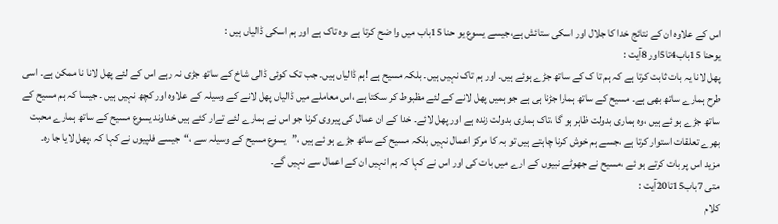اس کے علاوہ ان کے نتائج خدا کا جلال اور اسکی ستائش ہے،جیسے یسوع یو حنا 15باب میں وا ضح کرتا ہے ،وہ تاک ہے اور ہم اسکی ڈالیاں ہیں :
یوحنا 15باب4تا5اور 8آیت :
پھل لانا یہ بات ثابت کرتا ہے کہ ہم تا ک کے ساتھ جڑے ہوئے ہیں۔ اور ہم تاک نہیں ہیں۔ بلکہ مسیح ہے !ہم ڈالیاں ہیں۔ جب تک کوئی ڈالی شاخ کے ساتھ جڑی نہ رہے اس کے لئے پھل لانا نا ممکن ہے۔ اسی طرح ہمارے ساتھ بھی ہے۔ مسیح کے ساتھ ہمارا جڑنا ہی ہے جو ہمیں پھل لانے کے لئے مظبوط کر سکتا ہے ،اس معاملے میں ڈالیاں پھل لانے کے وسیلہ کے علاوہ اور کچھ نہیں ہیں ۔ جیسا کہ ہم مسیح کے ساتھ جڑے ہو ئے ہیں ،وہ ہماری بدولت ظاہر ہو گا ،تاک ہماری بدولت زندہ ہے اور پھل لائے۔ خدا کے ان عمال کی پیروی کرنا جو اس نے ہمارے لئے تےار کئے ہیں خداوند یسوع مسیح کے ساتھ ہمارے محبت بھرے تعلقات استوار کرتا ہے ،جسے ہم خوش کرنا چاہتے ہیں تو بہ کا مرکز اعمال نہیں بلکہ مسیح کے ساتھ جڑے ہو ئے ہیں ،”یسوع مسیح کے وسیلہ سے ،“جیسے فلپیوں نے کہا کہ ،پھل لایا جا رہ۔
مزید اس پر بات کرتے ہو ئے ،مسیح نے جھوٹے نبیوں کے ارے میں بات کی اور اس نے کہا کہ ہم انہیں ان کے اعمال سے نہیں گے۔
متی 7باب15تا20آیت :
کلام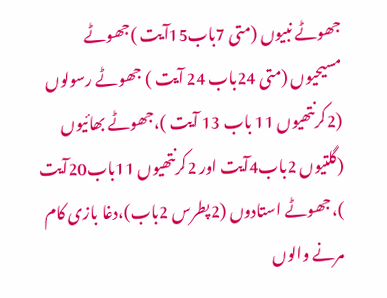جھوٹے نبیوں (متی 7باب15آیت )جھوٹے مسیحیوں (متی 24باب 24 آیت ) جھوٹے رسولوں (2کرنتھیوں 11 باب 13 آیت )،جھوٹے بھائیوں (گلتیوں 2باب4آیت اور 2کرنتھیوں 11باب20آیت )،جھوٹے استادوں (2پطرس 2باب)،دغا بازی کام مرنے والوں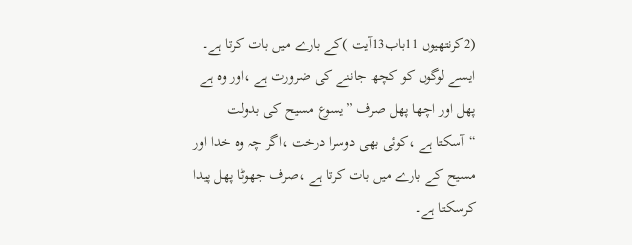(2کرنتھیوں 11باب13آیت )کے بارے میں بات کرتا ہے۔ ایسے لوگوں کو کچھ جاننے کی ضرورت ہے ،اور وہ ہے پھل اور اچھا پھل صرف ”یسوع مسیح کی بدولت “آسکتا ہے ،کوئی بھی دوسرا درخت ،اگر چہ وہ خدا اور مسیح کے بارے میں بات کرتا ہے ،صرف جھوٹا پھل پیدا کرسکتا ہے۔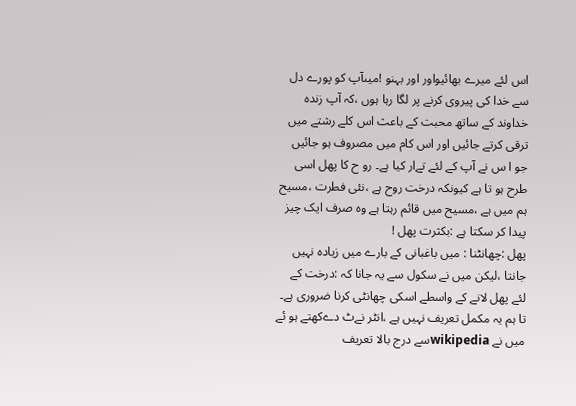اس لئے میرے بھائیواور اور بہنو !میںآپ کو پورے دل سے خدا کی پیروی کرنے پر لگا رہا ہوں ،کہ آپ زندہ خداوند کے ساتھ محبت کے باعث اس کلے رشتے میں ترقی کرتے جائیں اور اس کام میں مصروف ہو جائیں جو ا س نے آپ کے لئے تےار کیا ہے۔ رو ح کا پھل اسی طرح ہو تا ہے کیونکہ درخت روح ہے ،نئی فطرت ،مسیح ہم میں ہے ،مسیح میں قائم رہتا ہے وہ صرف ایک چیز پیدا کر سکتا ہے :بکثرت پھل !
پھل :چھانٹنا : میں باغبانی کے بارے میں زیادہ نہیں جانتا ،لیکن میں نے سکول سے یہ جانا کہ :درخت کے لئے پھل لانے کے واسطے اسکی چھانٹی کرنا ضروری ہے۔ تا ہم یہ مکمل تعریف نہیں ہے ،انٹر نےٹ دےکھتے ہو ئے میں نے wikipediaسے درج بالا تعریف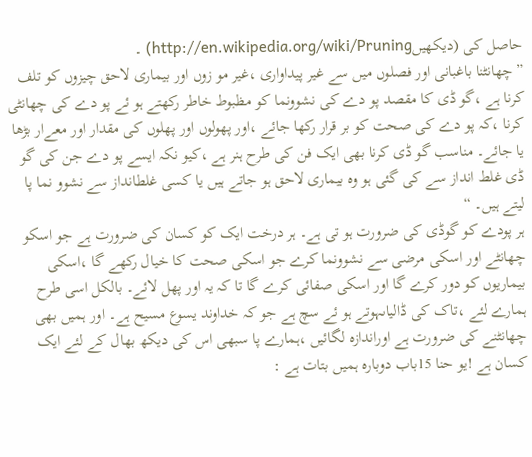حاصل کی (دیکھیںhttp://en.wikipedia.org/wiki/Pruning) ۔
”چھانٹنا باغبانی اور فصلوں میں سے غیر پیداواری ،غیر مو زوں اور بیماری لاحق چیزوں کو تلف کرنا ہے ،گو ڈی کا مقصد پو دے کی نشوونما کو مظبوط خاطر رکھتے ہو ئے پو دے کی چھانٹی کرنا ،کہ پو دے کی صحت کو بر قرار رکھا جائے ،اور پھولوں اور پھلوں کی مقدار اور معےار بڑھا یا جائے۔ مناسب گو ڈی کرنا بھی ایک فن کی طرح ہنر ہے ،کیو نکہ ایسے پو دے جن کی گو ڈی غلط انداز سے کی گئی ہو وہ بیماری لاحق ہو جاتے ہیں یا کسی غلطانداز سے نشوو نما پا لیتے ہیں۔ “
ہر پودے کو گوڈی کی ضرورت ہو تی ہے۔ ہر درخت ایک کو کسان کی ضرورت ہے جو اسکو چھانٹے اور اسکی مرضی سے نشوونما کرے جو اسکی صحت کا خیال رکھے گا ،اسکی بیماریوں کو دور کرے گا اور اسکی صفائی کرے گا تا کہ یہ اور پھل لائے۔ بالکل اسی طرح ہمارے لئے ،تاک کی ڈالیاںہوتے ہو ئے سچ ہے جو کہ خداوند یسوع مسیح ہے۔ اور ہمیں بھی چھانٹنے کی ضرورت ہے اوراندازہ لگائیں ،ہمارے پا سبھی اس کی دیکھ بھال کے لئے ایک کسان ہے !یو حنا 15باب دوبارہ ہمیں بتات ہے :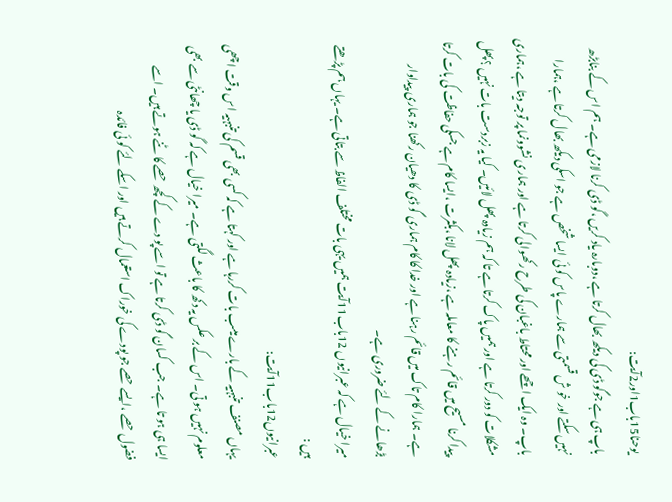یوحنا15باب1اور2آیت:
باپ ہی ہے جوگو ڈی کی دیکھ بھال کرتا ہے ،دوبارہ یاد کریں ،گو ڈی کرنا لازمی ہے۔ ہم اس کے بنابڑھ نہیں سکتے اور خو ش قسمتی سے ہمارے پاس کو ئی ایسا شخص ہے جو اسکی دیکھ بھال کرتا ہے ،ہمارا باپ۔ وہ ایک اچھے اور محتاط باغبان کی طرح رکھوالی کرتا ہے اور ہماری نشوونما پر توجہ دیتا ہے ،ہماری مشکلات کو دور کرتا ہے اور ہمیں پاک کرتا ہے تا کہ ہم زیادہ پھل لائیں۔ کیا یہ زبردست بات نہیں ؟پھل پیدا کرنا مسیح میں قائم رہنے کا معاملہ ہے ،زیادہ پھل لانا ،بکثرت ،ایسا کام ہے جسکی حفاظت کی بات کرتا ہے۔ ہمارا کام تاک میں قائم رہنا ہے اور خدا کا کام ہماری گو ڈی کا دھیان رکھنا جو ہماری پیداوار بڑھانے کے لئے ضروری ہے۔
میرا خیال ہے کہ عبرانیوں 12باب11آیت ہمیں یہی بات مختلف الفاظ سے بتاتی ہے۔ یہاں ہم پڑھتے ہیں :
عبرانیوں12باب11آیت:
یہاں مصنف تنبہیہ کے بارے میںب بات کررہا ہے اور کہتا ہے کہ کسی بھی قسم کی تنبہیہ اس وقت اچھی معلوم نہیں ہو تی۔ اس کے بر عکس یہ دکھ کا باعث لگتی ہے۔ میرا خیال ہے کہ گو ڈی یا چھانٹی سے بھی ایسا ہی ہو تا ہے۔ جب کسان گو ڈی کرتا ہے تو اسے پو دے کے کچھ حصے کا ٹنے ہوتے ہیں۔ اسے فضول حصے ،ایسے حصے جو پودے کی خوراک استعمال کرتے ہیں اور اسکے لئے کو ئی فائدہ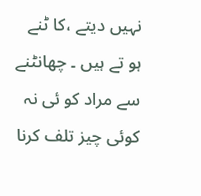نہیں دیتے ،کا ٹنے ہو تے ہیں ۔ چھانٹنے سے مراد کو ئی نہ کوئی چیز تلف کرنا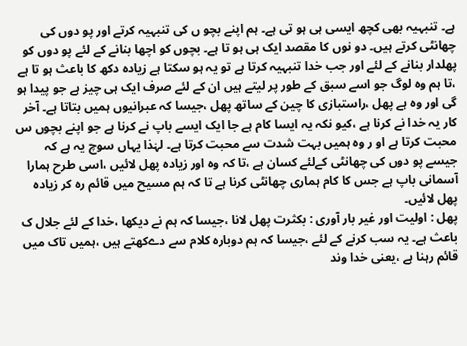ہے۔ تنبہیہ بھی کچھ ایسی ہی ہو تی ہے۔ ہم اپنے بچو ں کی تنبہیہ کرتے اور پو دوں کی چھانٹی کرتے ہیں۔ دو نوں کا مقصد ایک ہی ہو تا ہے۔ بچوں کو اچھا بنانے کے لئے پو دوں کو پھلدار بنانے کے لئے اور جب خدا تنبہیہ کرتا ہے تو یہ ہو سکتا ہے زیادہ دکھ کا باعث ہو تا ہے ،تا ہم وہ لوگ جو اسے سبق کے طور پر لیتے ہیں ان کے لئے صرف ایک ہی چیز ہے جو پیدا ہو گی اور وہ ہے پھل ،راستبازی کا چین کے ساتھ پھل ،جیسا کہ عبرانیوں ہمیں بتاتا ہے۔ آخر کار یہ خدا نے کرنا ہے ،کیو نکہ یہ ایسا کام ہے جا ایک ایسے باپ نے کرنا ہے جو اپنے بچوں س محبت کرتا ہے او ر وہ ہمیں بہت شدت سے محبت کرتا ہے۔ لہٰذا یہاں سوچ یہ ہے کہ جیسے پو دوں کی چھانٹی کےلئے کسان ہے ،تا کہ وہ اور زیادہ پھل لائیں ،اسی طرح ہمارا آسمانی باپ ہے جس کا کام ہماری چھانٹی کرنا ہے تا کہ ہم مسیح میں قائم رہ کر زیادہ پھل لائیں۔
پھل : اولیت اور غیر بار آوری : بکثرت پھل لانا ،جیسا کہ ہم نے دیکھا ،خدا کے لئے جلال ک باعث ہے۔ یہ سب کرنے کے لئے ،جیسا کہ ہم دوبارہ کلام سے دےکھتے ہیں ،ہمیں تاک میں قائم رہنا ہے ،یعنی خدا وند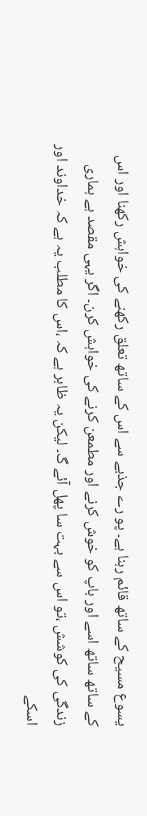یسوع مسیح کے ساتھ قائم رہنا ہے۔ پو رے جذبے سے اس کے ساتھ تعلق رکھنے کی خواہش رکھنا اور اس کے ساتھ ساتھ اسے اور باپ کو خوش کرنے اور مطمعن کرنے کی خواہش کرن۔ اگر یہی مقصد ہے ہماری زندگی کی کوشش ،تو اس سے بہت سا پھل آئے گ۔ لیکن یہ ظاہر ہے کہ ،اس کا مطلب یہ ہے کہ خداوند اور اسکے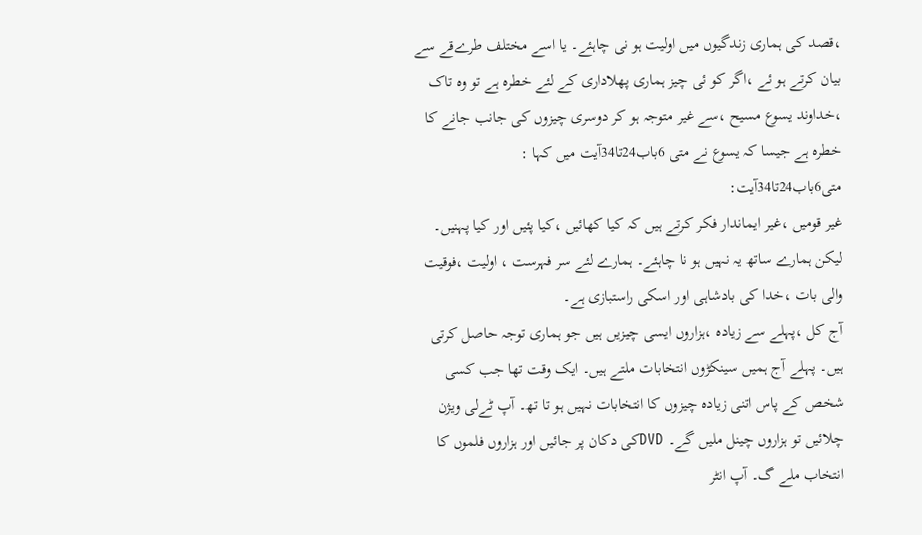،قصد کی ہماری زندگیوں میں اولیت ہو نی چاہئے۔ یا اسے مختلف طرےقے سے بیان کرتے ہو ئے ،اگر کو ئی چیز ہماری پھلاداری کے لئے خطرہ ہے تو وہ تاک ،خداوند یسوع مسیح ،سے غیر متوجہ ہو کر دوسری چیزوں کی جانب جانے کا خطرہ ہے جیسا کہ یسوع نے متی 6باب24تا34آیت میں کہا :
متی6باب24تا34آیت:
غیر قومیں ،غیر ایماندار فکر کرتے ہیں کہ کیا کھائیں ،کیا پئیں اور کیا پہنیں۔ لیکن ہمارے ساتھ یہ نہیں ہو نا چاہئے۔ ہمارے لئے سر فہرست ، اولیت ،فوقیت والی بات ،خدا کی بادشاہی اور اسکی راستبازی ہے۔
آج کل ،پہلے سے زیادہ ،ہزاروں ایسی چیزیں ہیں جو ہماری توجہ حاصل کرتی ہیں۔ پہلے آج ہمیں سینکڑوں انتخابات ملتے ہیں۔ ایک وقت تھا جب کسی شخص کے پاس اتنی زیادہ چیزوں کا انتخابات نہیں ہو تا تھ۔ آپ ٹےلی ویژن چلائیں تو ہزاروں چینل ملیں گے۔ DVDکی دکان پر جائیں اور ہزاروں فلموں کا انتخاب ملے گ۔ آپ انٹر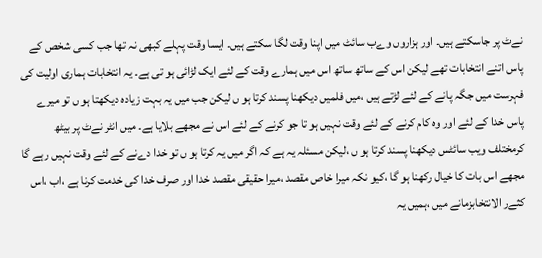نےٹ پر جاسکتے ہیں۔ اور ہزاروں وےب سائٹ میں اپنا وقت لگا سکتے ہیں۔ ایسا وقت پہلے کبھی نہ تھا جب کسی شخص کے پاس اتنے انتخابات تھے لیکن اس کے ساتھ ساتھ اس میں ہمارے وقت کے لئے ایک لڑائی ہو تی ہے۔ یہ انتخابات ہماری اولیت کی فہرست میں جگہ پانے کے لئے لڑتے ہیں ،میں فلمیں دیکھنا پسند کرتا ہو ں لیکن جب میں یہ بہت زیادہ دیکھتا ہو ں تو میرے پاس خدا کے لئے اور وہ کام کرنے کے لئے وقت نہیں ہو تا جو کرنے کے لئے اس نے مجھے بلایا ہے۔ میں انٹر نےٹ پر بیٹھ کرمختلف ویب سائٹس دیکھنا پسند کرتا ہو ں ،لیکن مسئلہ یہ ہے کہ اگر میں یہ کرتا ہو ں تو خدا دےنے کے لئے وقت نہیں رہے گا مجھے اس بات کا خیال رکھنا ہو گا ،کیو نکہ میرا خاص مقصد ،میرا حقیقی مقصد خدا اور صرف خدا کی خدمت کرنا ہے ،اب ،اس کثےر الانتخابزمانے میں ،ہمیں یہ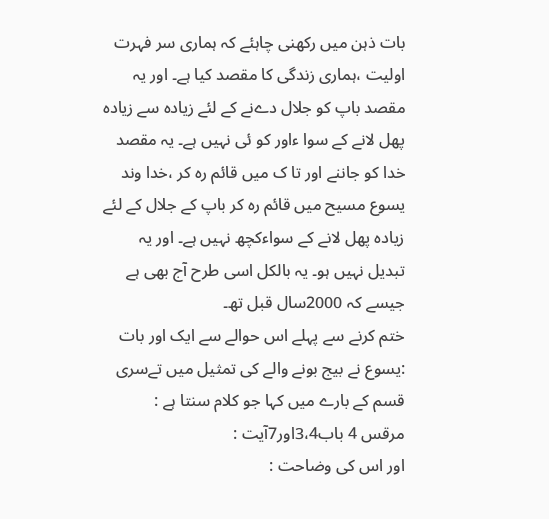بات ذہن میں رکھنی چاہئے کہ ہماری سر فہرت اولیت ،ہماری زندگی کا مقصد کیا ہے۔ اور یہ مقصد باپ کو جلال دےنے کے لئے زیادہ سے زیادہ پھل لانے کے سوا ءاور کو ئی نہیں ہے۔ یہ مقصد خدا کو جاننے اور تا ک میں قائم رہ کر ،خدا وند یسوع مسیح میں قائم رہ کر باپ کے جلال کے لئے زیادہ پھل لانے کے سواءکچھ نہیں ہے۔ اور یہ تبدیل نہیں ہو۔ یہ بالکل اسی طرح آج بھی ہے جیسے کہ 2000سال قبل تھ۔
ختم کرنے سے پہلے اس حوالے سے ایک اور بات :یسوع نے بیج بونے والے کی تمثیل میں تےسری قسم کے بارے میں کہا جو کلام سنتا ہے :
مرقس 4 باب3،4اور7آیت :
اور اس کی وضاحت :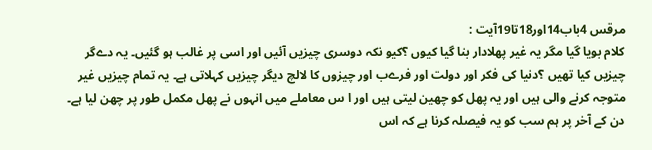مرقس 4باب14اور18تا19آیت :
کلام بویا گیا مگر یہ غیر پھلادار بنا گیا کیوں ؟کیو نکہ دوسری چیزیں آئیں اور اسی پر غالب ہو گئیں۔ یہ دےگر چیزیں کیا تھیں ؟دنیا کی فکر اور دولت اور فرےب اور چیزوں کا لالچ دیگر چیزیں کہلاتی ہے۔ یہ تمام چیزیں غیر متوجہ کرنے والی ہیں اور یہ پھل کو چھین لیتی ہیں اور ا س معاملے میں انہوں نے پھل مکمل طور پر چھن لیا ہے۔ دن کے آخر پر ہم سب کو یہ فیصلہ کرنا ہے کہ اس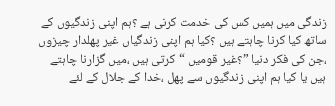زندگی میں ہمیں کس کی خدمت کرنی ہے ؟ہم اپنی زندگیوں کے ساتھ کیا کرنا چاہتے ہیں ؟کیا ہم اپنی زندگیاں غیر پھلدار چیزوں ،جن کی فکر دنیا ”؟غیر قومیں “کرتی ہیں ،میں گزارنا چاہتے ہیں یا کیا ہم اپنی زندگیوں سے پھل ،خدا کے جلال کے لئے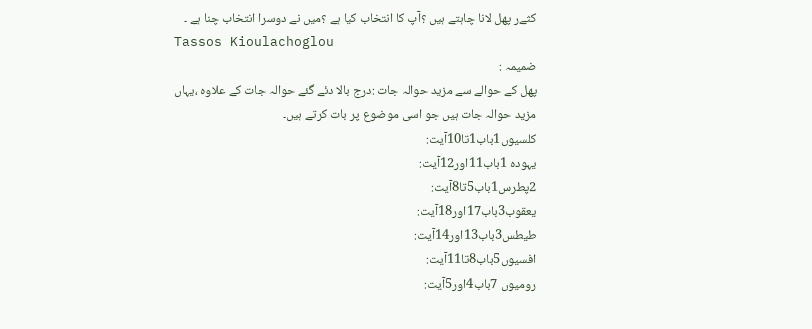کثےر پھل لانا چاہتے ہیں ؟آپ کا انتخاب کیا ہے ؟میں نے دوسرا انتخاب چنا ہے ۔
Tassos Kioulachoglou
ضمیمہ :
پھل کے حوالے سے مزید حوالہ جات :درج بالا دئے گئے حوالہ جات کے علاوہ ،یہاں مزید حوالہ جات ہیں جو اسی موضوع پر بات کرتے ہیں۔
کلسیوں1باب1تا10آیت:
یہودہ 1باب11اور12آیت:
2پطرس1باب5تا8آیت:
یعقوب3باب17اور18آیت:
طیطس3باب13اور14آیت:
افسیوں5باب8تا11آیت:
رومیوں 7باب4اور5آیت: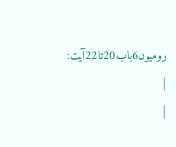رومیوں6باب20تا22آیت:
|
|